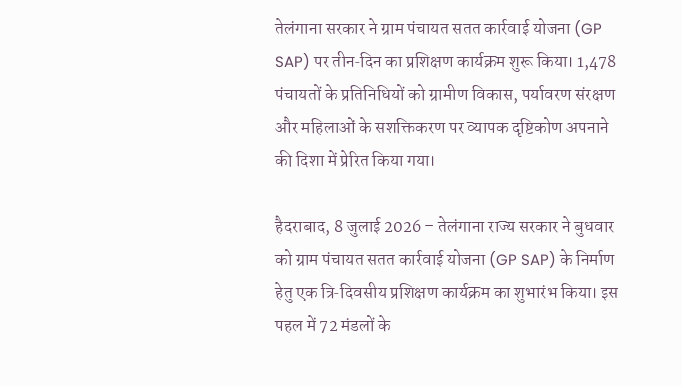तेलंगाना सरकार ने ग्राम पंचायत सतत कार्रवाई योजना (GP SAP) पर तीन‑दिन का प्रशिक्षण कार्यक्रम शुरू किया। 1,478 पंचायतों के प्रतिनिधियों को ग्रामीण विकास, पर्यावरण संरक्षण और महिलाओं के सशक्तिकरण पर व्यापक दृष्टिकोण अपनाने की दिशा में प्रेरित किया गया।

हैदराबाद, 8 जुलाई 2026 – तेलंगाना राज्य सरकार ने बुधवार को ग्राम पंचायत सतत कार्रवाई योजना (GP SAP) के निर्माण हेतु एक त्रि‑दिवसीय प्रशिक्षण कार्यक्रम का शुभारंभ किया। इस पहल में 72 मंडलों के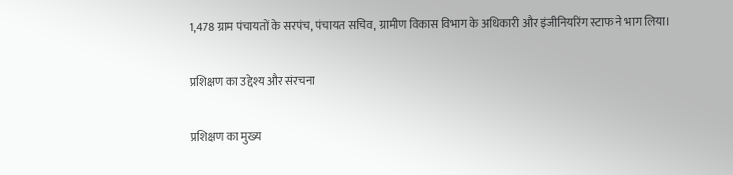1,478 ग्राम पंचायतों के सरपंच, पंचायत सचिव, ग्रामीण विकास विभाग के अधिकारी और इंजीनियरिंग स्टाफ ने भाग लिया।

प्रशिक्षण का उद्देश्य और संरचना

प्रशिक्षण का मुख्य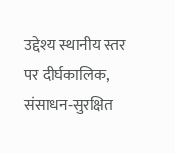उद्देश्य स्थानीय स्तर पर दीर्घकालिक, संसाधन‑सुरक्षित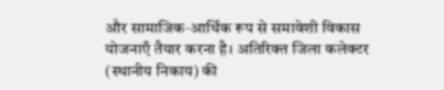और सामाजिक‑आर्थिक रूप से समावेशी विकास योजनाएँ तैयार करना है। अतिरिक्त जिला कलेक्टर (स्थानीय निकाय) की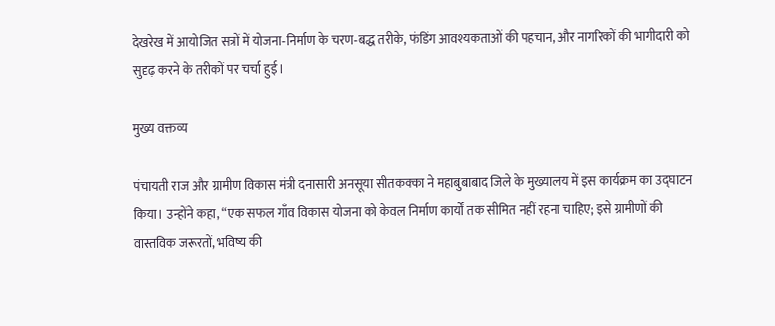देखरेख में आयोजित सत्रों में योजना‑निर्माण के चरण‑बद्ध तरीके, फंडिंग आवश्यकताओं की पहचान, और नागरिकों की भागीदारी को सुदृढ़ करने के तरीकों पर चर्चा हुई।

मुख्य वक्तव्य

पंचायती राज और ग्रामीण विकास मंत्री दनासारी अनसूया सीतकक्का ने महाबुबाबाद जिले के मुख्यालय में इस कार्यक्रम का उद्घाटन किया। उन्होंने कहा, “एक सफल गाँव विकास योजना को केवल निर्माण कार्यों तक सीमित नहीं रहना चाहिए; इसे ग्रामीणों की वास्तविक जरूरतों, भविष्य की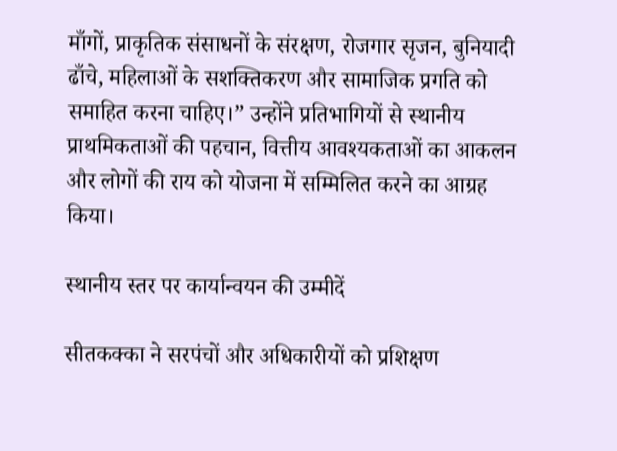माँगों, प्राकृतिक संसाधनों के संरक्षण, रोजगार सृजन, बुनियादी ढाँचे, महिलाओं के सशक्तिकरण और सामाजिक प्रगति को समाहित करना चाहिए।” उन्होंने प्रतिभागियों से स्थानीय प्राथमिकताओं की पहचान, वित्तीय आवश्यकताओं का आकलन और लोगों की राय को योजना में सम्मिलित करने का आग्रह किया।

स्थानीय स्तर पर कार्यान्वयन की उम्मीदें

सीतकक्का ने सरपंचों और अधिकारीयों को प्रशिक्षण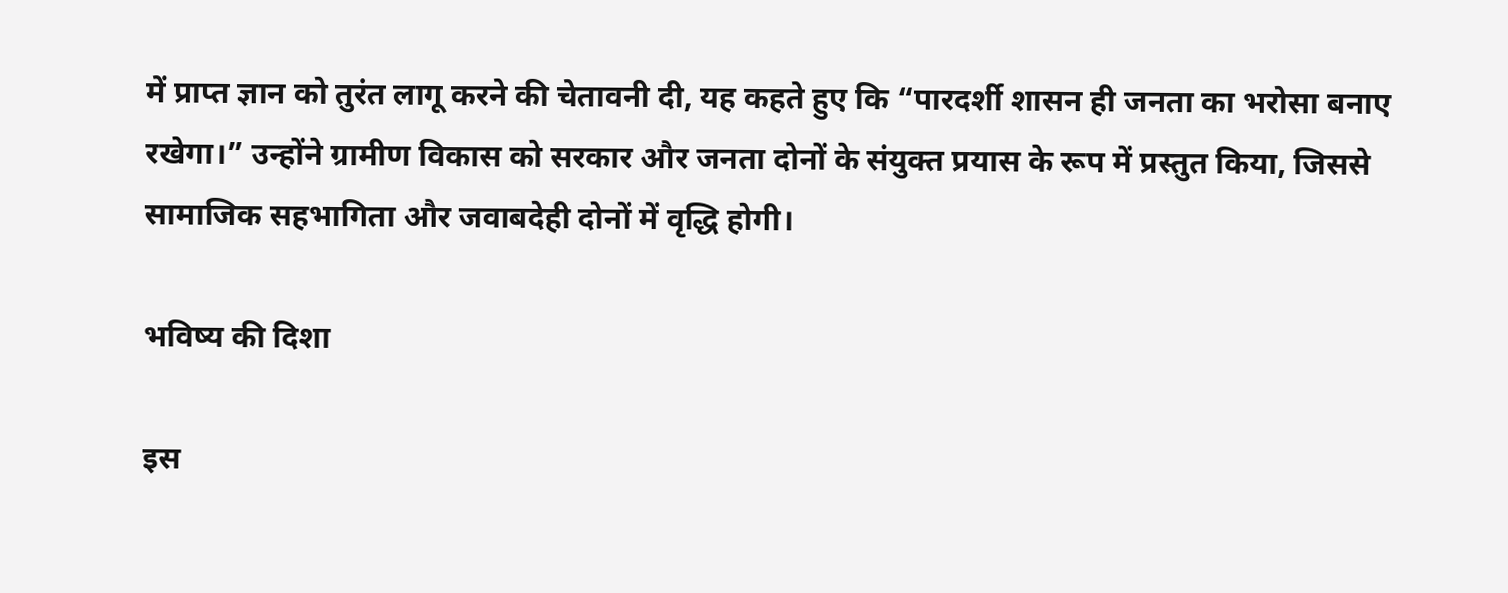में प्राप्त ज्ञान को तुरंत लागू करने की चेतावनी दी, यह कहते हुए कि “पारदर्शी शासन ही जनता का भरोसा बनाए रखेगा।” उन्होंने ग्रामीण विकास को सरकार और जनता दोनों के संयुक्त प्रयास के रूप में प्रस्तुत किया, जिससे सामाजिक सहभागिता और जवाबदेही दोनों में वृद्धि होगी।

भविष्य की दिशा

इस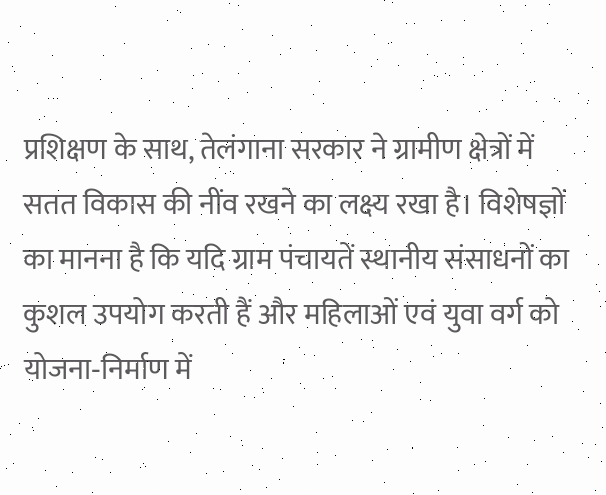प्रशिक्षण के साथ, तेलंगाना सरकार ने ग्रामीण क्षेत्रों में सतत विकास की नींव रखने का लक्ष्य रखा है। विशेषज्ञों का मानना है कि यदि ग्राम पंचायतें स्थानीय संसाधनों का कुशल उपयोग करती हैं और महिलाओं एवं युवा वर्ग को योजना‑निर्माण में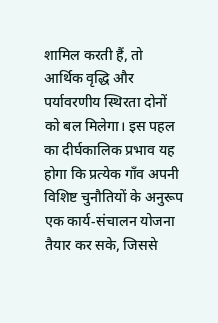शामिल करती हैं, तो आर्थिक वृद्धि और पर्यावरणीय स्थिरता दोनों को बल मिलेगा। इस पहल का दीर्घकालिक प्रभाव यह होगा कि प्रत्येक गाँव अपनी विशिष्ट चुनौतियों के अनुरूप एक कार्य‑संचालन योजना तैयार कर सके, जिससे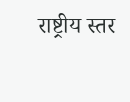राष्ट्रीय स्तर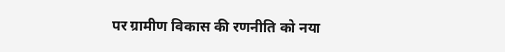पर ग्रामीण विकास की रणनीति को नया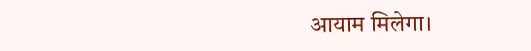आयाम मिलेगा।